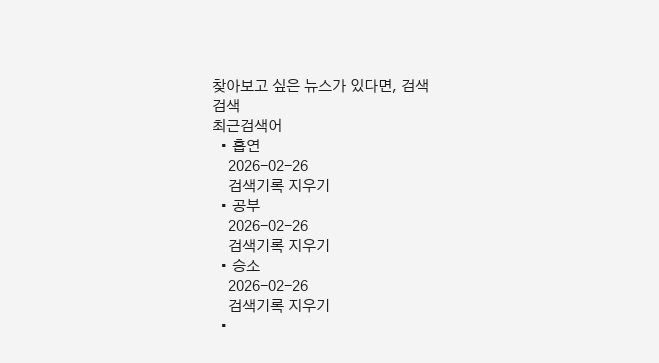찾아보고 싶은 뉴스가 있다면, 검색
검색
최근검색어
  • 흡연
    2026-02-26
    검색기록 지우기
  • 공부
    2026-02-26
    검색기록 지우기
  • 승소
    2026-02-26
    검색기록 지우기
  •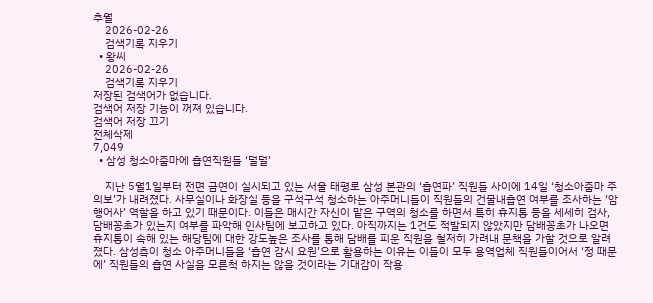추월
    2026-02-26
    검색기록 지우기
  • 왕씨
    2026-02-26
    검색기록 지우기
저장된 검색어가 없습니다.
검색어 저장 기능이 꺼져 있습니다.
검색어 저장 끄기
전체삭제
7,049
  • 삼성 청소아줌마에 흡연직원들 ‘덜덜’

    지난 5월1일부터 전면 금연이 실시되고 있는 서울 태평로 삼성 본관의 ‘흡연파’ 직원들 사이에 14일 ‘청소아줌마 주의보’가 내려졌다. 사무실이나 화장실 등을 구석구석 청소하는 아주머니들이 직원들의 건물내흡연 여부를 조사하는 ‘암행어사’ 역할을 하고 있기 때문이다. 이들은 매시간 자신이 맡은 구역의 청소를 하면서 특히 휴지통 등을 세세히 검사,담배꽁초가 있는지 여부를 파악해 인사팀에 보고하고 있다. 아직까지는 1건도 적발되지 않았지만 담배꽁초가 나오면 휴지통이 속해 있는 해당팀에 대한 강도높은 조사를 통해 담배를 피운 직원을 철저히 가려내 문책을 가할 것으로 알려졌다. 삼성측이 청소 아주머니들을 ‘흡연 감시 요원’으로 활용하는 이유는 이들이 모두 용역업체 직원들이어서 ‘정 때문에’ 직원들의 흡연 사실을 모른척 하지는 않을 것이라는 기대감이 작용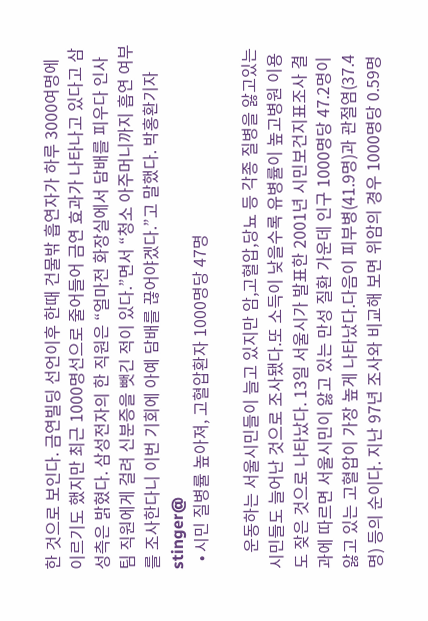한 것으로 보인다. 금연빌딩 선언이후 한때 건물밖 흡연자가 하루 3000여명에 이르기도 했지만 최근 1000명선으로 줄어들어 금연 효과가 나타나고 있다고 삼성측은 밝혔다. 삼성전자의 한 직원은 “얼마전 화장실에서 담배를 피우다 인사팀 직원에게 걸려 신분증을 뺏긴 적이 있다.”면서 “청소 아주머니까지 흡연 여부를 조사한다니 이번 기회에 아예 담배를 끊어야겠다.”고 말했다. 박홍환기자 stinger@
  • 시민 질병률 높아져, 고혈압환자 1000명당 47명

    운동하는 서울시민들이 늘고 있지만 암,고혈압,당뇨 등 각종 질병을 앓고있는 시민들도 늘어난 것으로 조사됐다.또 소득이 낮을수록 유병률이 높고병원 이용도 잦은 것으로 나타났다. 13일 서울시가 발표한 2001년 시민보건지표조사 결과에 따르면 서울시민이 앓고 있는 만성 질환 가운데 인구 1000명당 47.2명이 앓고 있는 고혈압이 가장 높게 나타났다.다음이 피부병(41.9명)과 관절염(37.4명) 등의 순이다. 지난 97년 조사와 비교해 보면 위암의 경우 1000명당 0.59명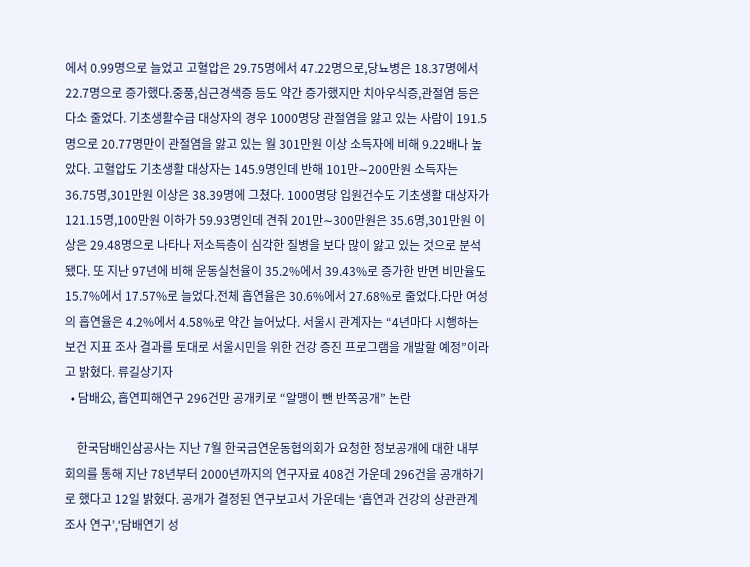에서 0.99명으로 늘었고 고혈압은 29.75명에서 47.22명으로,당뇨병은 18.37명에서 22.7명으로 증가했다.중풍,심근경색증 등도 약간 증가했지만 치아우식증,관절염 등은 다소 줄었다. 기초생활수급 대상자의 경우 1000명당 관절염을 앓고 있는 사람이 191.5명으로 20.77명만이 관절염을 앓고 있는 월 301만원 이상 소득자에 비해 9.22배나 높았다. 고혈압도 기초생활 대상자는 145.9명인데 반해 101만∼200만원 소득자는 36.75명,301만원 이상은 38.39명에 그쳤다. 1000명당 입원건수도 기초생활 대상자가 121.15명,100만원 이하가 59.93명인데 견줘 201만∼300만원은 35.6명,301만원 이상은 29.48명으로 나타나 저소득층이 심각한 질병을 보다 많이 앓고 있는 것으로 분석됐다. 또 지난 97년에 비해 운동실천율이 35.2%에서 39.43%로 증가한 반면 비만율도 15.7%에서 17.57%로 늘었다.전체 흡연율은 30.6%에서 27.68%로 줄었다.다만 여성의 흡연율은 4.2%에서 4.58%로 약간 늘어났다. 서울시 관계자는 “4년마다 시행하는 보건 지표 조사 결과를 토대로 서울시민을 위한 건강 증진 프로그램을 개발할 예정”이라고 밝혔다. 류길상기자
  • 담배公, 흡연피해연구 296건만 공개키로 “알맹이 뺀 반쪽공개” 논란

    한국담배인삼공사는 지난 7월 한국금연운동협의회가 요청한 정보공개에 대한 내부 회의를 통해 지난 78년부터 2000년까지의 연구자료 408건 가운데 296건을 공개하기로 했다고 12일 밝혔다. 공개가 결정된 연구보고서 가운데는 ‘흡연과 건강의 상관관계 조사 연구’,‘담배연기 성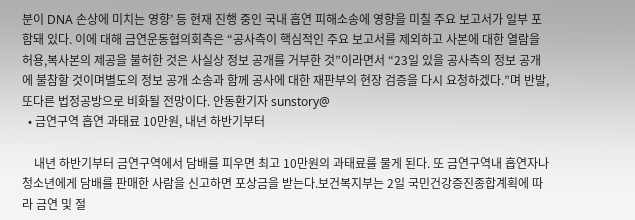분이 DNA 손상에 미치는 영향’ 등 현재 진행 중인 국내 흡연 피해소송에 영향을 미칠 주요 보고서가 일부 포함돼 있다. 이에 대해 금연운동협의회측은 “공사측이 핵심적인 주요 보고서를 제외하고 사본에 대한 열람을 허용,복사본의 제공을 불허한 것은 사실상 정보 공개를 거부한 것”이라면서 “23일 있을 공사측의 정보 공개에 불참할 것이며별도의 정보 공개 소송과 함께 공사에 대한 재판부의 현장 검증을 다시 요청하겠다.”며 반발,또다른 법정공방으로 비화될 전망이다. 안동환기자 sunstory@
  • 금연구역 흡연 과태료 10만원, 내년 하반기부터

    내년 하반기부터 금연구역에서 담배를 피우면 최고 10만원의 과태료를 물게 된다. 또 금연구역내 흡연자나 청소년에게 담배를 판매한 사람을 신고하면 포상금을 받는다.보건복지부는 2일 국민건강증진종합계획에 따라 금연 및 절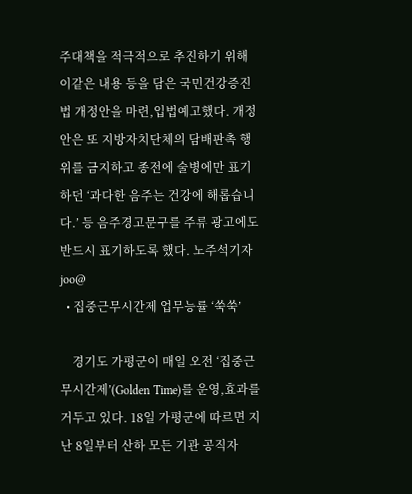주대책을 적극적으로 추진하기 위해 이같은 내용 등을 담은 국민건강증진법 개정안을 마련,입법예고했다. 개정안은 또 지방자치단체의 담배판촉 행위를 금지하고 종전에 술병에만 표기하던 ‘과다한 음주는 건강에 해롭습니다.’ 등 음주경고문구를 주류 광고에도 반드시 표기하도록 했다. 노주석기자 joo@
  • 집중근무시간제 업무능률 ‘쑥쑥’

    경기도 가평군이 매일 오전 ‘집중근무시간제’(Golden Time)를 운영,효과를 거두고 있다. 18일 가평군에 따르면 지난 8일부터 산하 모든 기관 공직자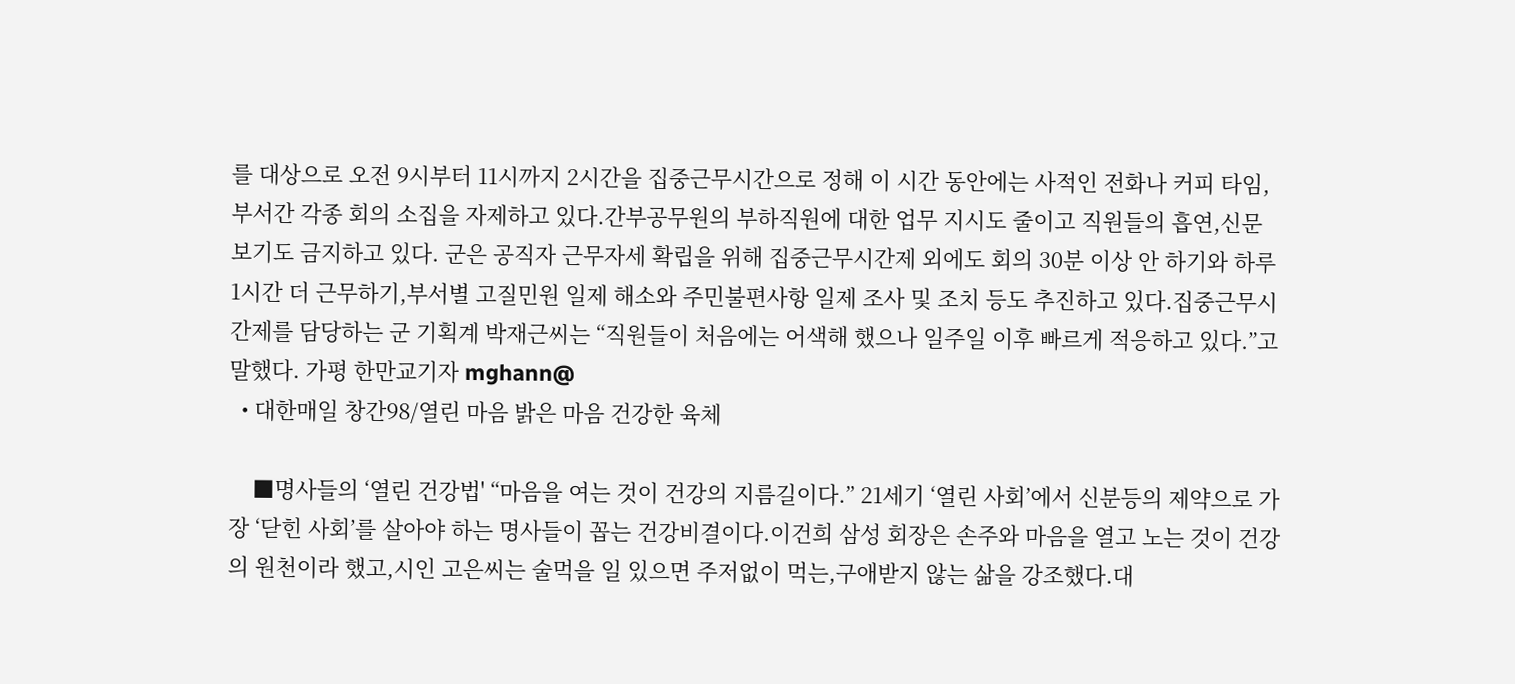를 대상으로 오전 9시부터 11시까지 2시간을 집중근무시간으로 정해 이 시간 동안에는 사적인 전화나 커피 타임,부서간 각종 회의 소집을 자제하고 있다.간부공무원의 부하직원에 대한 업무 지시도 줄이고 직원들의 흡연,신문 보기도 금지하고 있다. 군은 공직자 근무자세 확립을 위해 집중근무시간제 외에도 회의 30분 이상 안 하기와 하루 1시간 더 근무하기,부서별 고질민원 일제 해소와 주민불편사항 일제 조사 및 조치 등도 추진하고 있다.집중근무시간제를 담당하는 군 기획계 박재근씨는 “직원들이 처음에는 어색해 했으나 일주일 이후 빠르게 적응하고 있다.”고 말했다. 가평 한만교기자 mghann@
  • 대한매일 창간98/열린 마음 밝은 마음 건강한 육체

    ■명사들의 ‘열린 건강법' “마음을 여는 것이 건강의 지름길이다.” 21세기 ‘열린 사회’에서 신분등의 제약으로 가장 ‘닫힌 사회’를 살아야 하는 명사들이 꼽는 건강비결이다.이건희 삼성 회장은 손주와 마음을 열고 노는 것이 건강의 원천이라 했고,시인 고은씨는 술먹을 일 있으면 주저없이 먹는,구애받지 않는 삶을 강조했다.대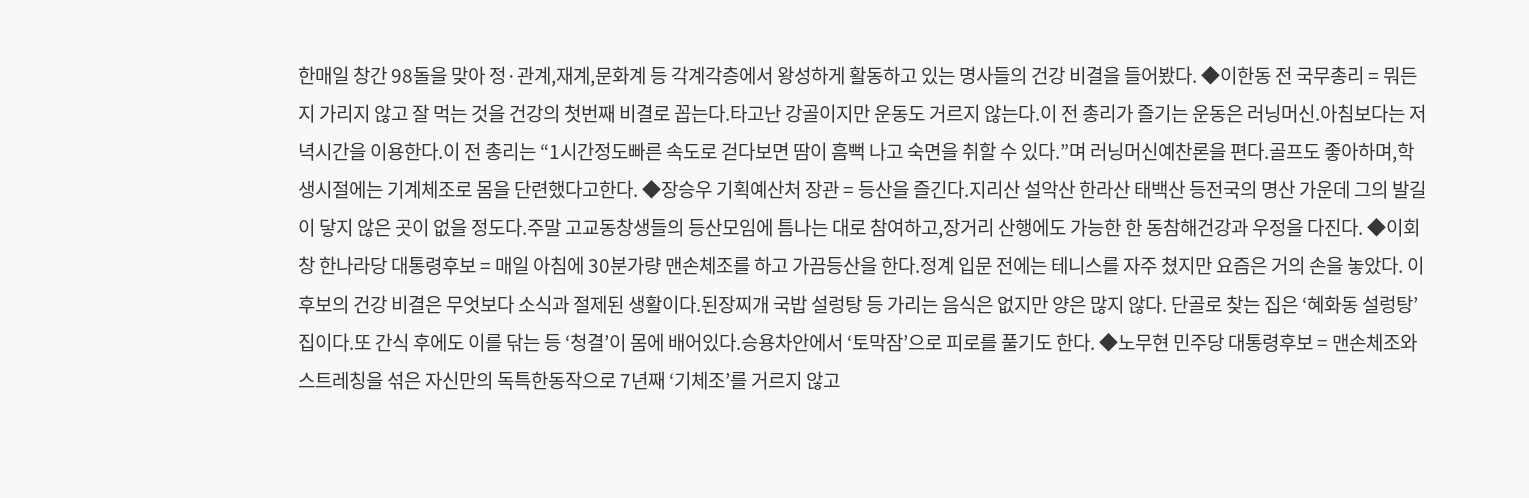한매일 창간 98돌을 맞아 정·관계,재계,문화계 등 각계각층에서 왕성하게 활동하고 있는 명사들의 건강 비결을 들어봤다. ◆이한동 전 국무총리 = 뭐든지 가리지 않고 잘 먹는 것을 건강의 첫번째 비결로 꼽는다.타고난 강골이지만 운동도 거르지 않는다.이 전 총리가 즐기는 운동은 러닝머신.아침보다는 저녁시간을 이용한다.이 전 총리는 “1시간정도빠른 속도로 걷다보면 땀이 흠뻑 나고 숙면을 취할 수 있다.”며 러닝머신예찬론을 편다.골프도 좋아하며,학생시절에는 기계체조로 몸을 단련했다고한다. ◆장승우 기획예산처 장관 = 등산을 즐긴다.지리산 설악산 한라산 태백산 등전국의 명산 가운데 그의 발길이 닿지 않은 곳이 없을 정도다.주말 고교동창생들의 등산모임에 틈나는 대로 참여하고,장거리 산행에도 가능한 한 동참해건강과 우정을 다진다. ◆이회창 한나라당 대통령후보 = 매일 아침에 30분가량 맨손체조를 하고 가끔등산을 한다.정계 입문 전에는 테니스를 자주 쳤지만 요즘은 거의 손을 놓았다. 이 후보의 건강 비결은 무엇보다 소식과 절제된 생활이다.된장찌개 국밥 설렁탕 등 가리는 음식은 없지만 양은 많지 않다. 단골로 찾는 집은 ‘혜화동 설렁탕’집이다.또 간식 후에도 이를 닦는 등 ‘청결’이 몸에 배어있다.승용차안에서 ‘토막잠’으로 피로를 풀기도 한다. ◆노무현 민주당 대통령후보 = 맨손체조와 스트레칭을 섞은 자신만의 독특한동작으로 7년째 ‘기체조’를 거르지 않고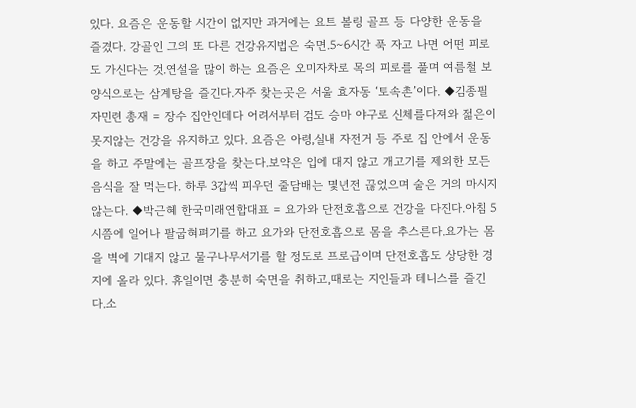있다. 요즘은 운동할 시간이 없지만 과거에는 요트 볼링 골프 등 다양한 운동을 즐겼다. 강골인 그의 또 다른 건강유지법은 숙면.5∼6시간 푹 자고 나면 어떤 피로도 가신다는 것.연설을 많이 하는 요즘은 오미자차로 목의 피로를 풀며 여름철 보양식으로는 삼계탕을 즐긴다.자주 찾는곳은 서울 효자동 ‘토속촌’이다. ◆김종필 자민련 총재 = 장수 집안인데다 어려서부터 검도 승마 야구로 신체를다져와 젊은이 못지않는 건강을 유지하고 있다. 요즘은 아령,실내 자전거 등 주로 집 안에서 운동을 하고 주말에는 골프장을 찾는다.보약은 입에 대지 않고 개고기를 제외한 모든 음식을 잘 먹는다. 하루 3갑씩 피우던 줄담배는 몇년전 끊었으며 술은 거의 마시지 않는다. ◆박근혜 한국미래연합대표 = 요가와 단전호흡으로 건강을 다진다.아침 5시쯤에 일어나 팔굽혀펴기를 하고 요가와 단전호흡으로 몸을 추스른다.요가는 몸을 벽에 기대지 않고 물구나무서기를 할 정도로 프로급이며 단전호흡도 상당한 경지에 올라 있다. 휴일이면 충분히 숙면을 취하고,때로는 지인들과 테니스를 즐긴다.소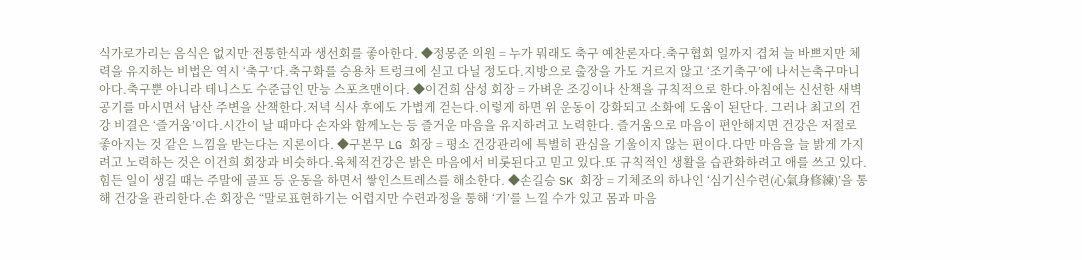식가로가리는 음식은 없지만 전통한식과 생선회를 좋아한다. ◆정몽준 의원 = 누가 뭐래도 축구 예찬론자다.축구협회 일까지 겹쳐 늘 바쁘지만 체력을 유지하는 비법은 역시 ‘축구’다.축구화를 승용차 트렁크에 싣고 다닐 정도다.지방으로 출장을 가도 거르지 않고 ‘조기축구’에 나서는축구마니아다.축구뿐 아니라 테니스도 수준급인 만능 스포츠맨이다. ◆이건희 삼성 회장 = 가벼운 조깅이나 산책을 규칙적으로 한다.아침에는 신선한 새벽 공기를 마시면서 남산 주변을 산책한다.저녁 식사 후에도 가볍게 걷는다.이렇게 하면 위 운동이 강화되고 소화에 도움이 된단다. 그러나 최고의 건강 비결은 ‘즐거움’이다.시간이 날 때마다 손자와 함께노는 등 즐거운 마음을 유지하려고 노력한다. 즐거움으로 마음이 편안해지면 건강은 저절로 좋아지는 것 같은 느낌을 받는다는 지론이다. ◆구본무 LG 회장 = 평소 건강관리에 특별히 관심을 기울이지 않는 편이다.다만 마음을 늘 밝게 가지려고 노력하는 것은 이건희 회장과 비슷하다.육체적건강은 밝은 마음에서 비롯된다고 믿고 있다.또 규칙적인 생활을 습관화하려고 애를 쓰고 있다.힘든 일이 생길 때는 주말에 골프 등 운동을 하면서 쌓인스트레스를 해소한다. ◆손길승 SK 회장 = 기체조의 하나인 ‘심기신수련(心氣身修練)’을 통해 건강을 관리한다.손 회장은 “말로표현하기는 어렵지만 수련과정을 통해 ‘기’를 느낄 수가 있고 몸과 마음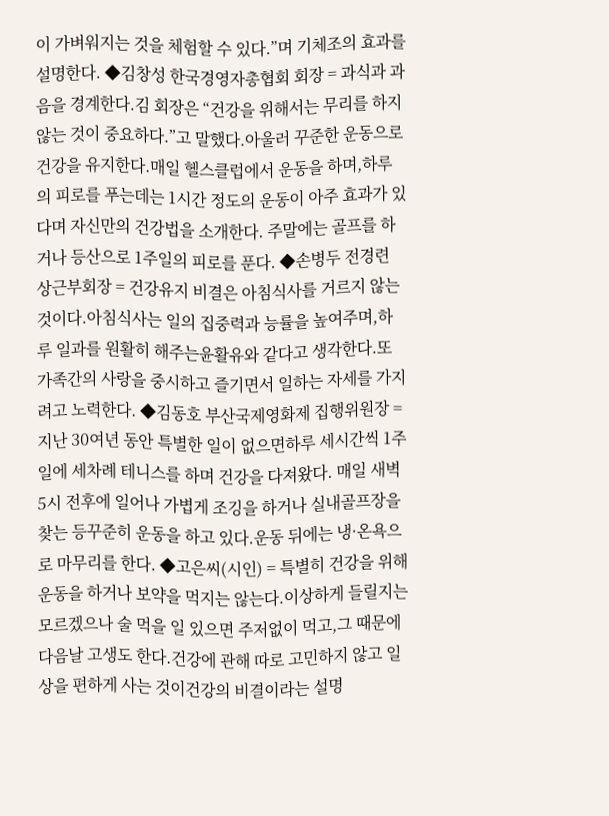이 가벼워지는 것을 체험할 수 있다.”며 기체조의 효과를 설명한다. ◆김창성 한국경영자총협회 회장 = 과식과 과음을 경계한다.김 회장은 “건강을 위해서는 무리를 하지 않는 것이 중요하다.”고 말했다.아울러 꾸준한 운동으로 건강을 유지한다.매일 헬스클럽에서 운동을 하며,하루의 피로를 푸는데는 1시간 정도의 운동이 아주 효과가 있다며 자신만의 건강법을 소개한다. 주말에는 골프를 하거나 등산으로 1주일의 피로를 푼다. ◆손병두 전경련 상근부회장 = 건강유지 비결은 아침식사를 거르지 않는 것이다.아침식사는 일의 집중력과 능률을 높여주며,하루 일과를 원활히 해주는윤활유와 같다고 생각한다.또 가족간의 사랑을 중시하고 즐기면서 일하는 자세를 가지려고 노력한다. ◆김동호 부산국제영화제 집행위원장 = 지난 30여년 동안 특별한 일이 없으면하루 세시간씩 1주일에 세차례 테니스를 하며 건강을 다져왔다. 매일 새벽 5시 전후에 일어나 가볍게 조깅을 하거나 실내골프장을 찾는 등꾸준히 운동을 하고 있다.운동 뒤에는 냉·온욕으로 마무리를 한다. ◆고은씨(시인) = 특별히 건강을 위해 운동을 하거나 보약을 먹지는 않는다.이상하게 들릴지는 모르겠으나 술 먹을 일 있으면 주저없이 먹고,그 때문에 다음날 고생도 한다.건강에 관해 따로 고민하지 않고 일상을 편하게 사는 것이건강의 비결이라는 설명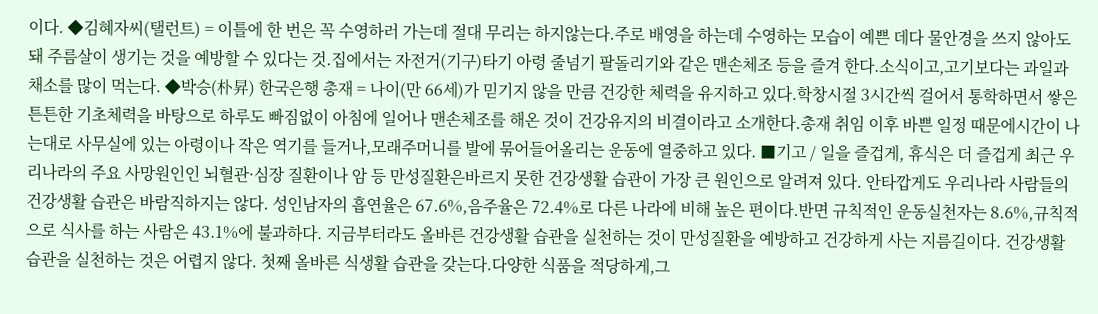이다. ◆김혜자씨(탤런트) = 이틀에 한 번은 꼭 수영하러 가는데 절대 무리는 하지않는다.주로 배영을 하는데 수영하는 모습이 예쁜 데다 물안경을 쓰지 않아도 돼 주름살이 생기는 것을 예방할 수 있다는 것.집에서는 자전거(기구)타기 아령 줄넘기 팔돌리기와 같은 맨손체조 등을 즐겨 한다.소식이고,고기보다는 과일과 채소를 많이 먹는다. ◆박승(朴昇) 한국은행 총재 = 나이(만 66세)가 믿기지 않을 만큼 건강한 체력을 유지하고 있다.학창시절 3시간씩 걸어서 통학하면서 쌓은 튼튼한 기초체력을 바탕으로 하루도 빠짐없이 아침에 일어나 맨손체조를 해온 것이 건강유지의 비결이라고 소개한다.총재 취임 이후 바쁜 일정 때문에시간이 나는대로 사무실에 있는 아령이나 작은 역기를 들거나,모래주머니를 발에 묶어들어올리는 운동에 열중하고 있다. ■기고 / 일을 즐겁게, 휴식은 더 즐겁게 최근 우리나라의 주요 사망원인인 뇌혈관·심장 질환이나 암 등 만성질환은바르지 못한 건강생활 습관이 가장 큰 원인으로 알려져 있다. 안타깝게도 우리나라 사람들의 건강생활 습관은 바람직하지는 않다. 성인남자의 흡연율은 67.6%,음주율은 72.4%로 다른 나라에 비해 높은 편이다.반면 규칙적인 운동실천자는 8.6%,규칙적으로 식사를 하는 사람은 43.1%에 불과하다. 지금부터라도 올바른 건강생활 습관을 실천하는 것이 만성질환을 예방하고 건강하게 사는 지름길이다. 건강생활 습관을 실천하는 것은 어렵지 않다. 첫째 올바른 식생활 습관을 갖는다.다양한 식품을 적당하게,그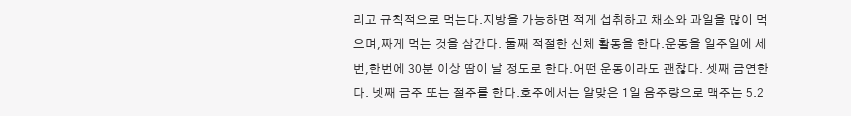리고 규칙적으로 먹는다.지방을 가능하면 적게 섭취하고 채소와 과일을 많이 먹으며,짜게 먹는 것을 삼간다. 둘째 적절한 신체 활동을 한다.운동을 일주일에 세 번,한번에 30분 이상 땀이 날 정도로 한다.어떤 운동이라도 괜찮다. 셋째 금연한다. 넷째 금주 또는 절주를 한다.호주에서는 알맞은 1일 음주량으로 맥주는 5.2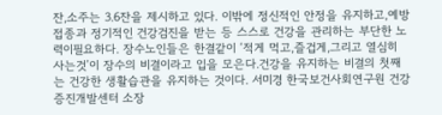잔,소주는 3.6잔을 제시하고 있다. 이밖에 정신적인 안정을 유지하고,예방접종과 정기적인 건강검진을 받는 등 스스로 건강을 관리하는 부단한 노력이필요하다. 장수노인들은 한결같이 ‘적게 먹고,즐겁게,그리고 열심히 사는것’이 장수의 비결이라고 입을 모은다.건강을 유지하는 비결의 첫째는 건강한 생활습관을 유지하는 것이다. 서미경 한국보건사회연구원 건강증진개발센터 소장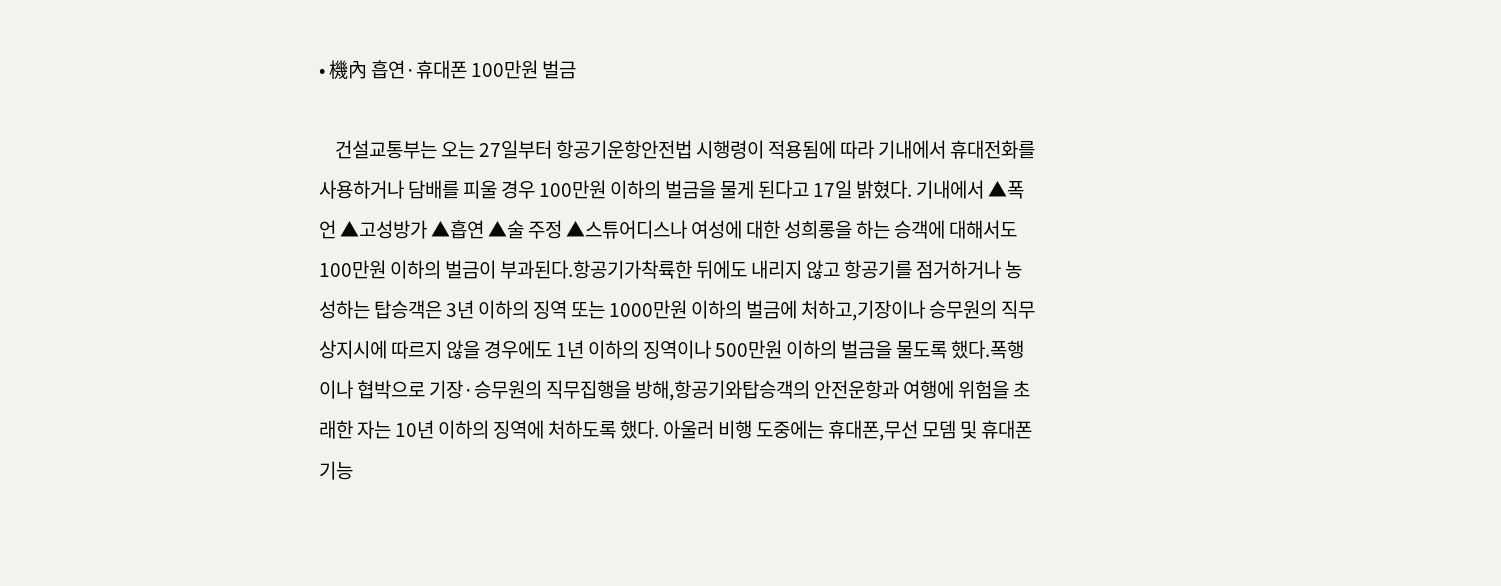• 機內 흡연·휴대폰 100만원 벌금

    건설교통부는 오는 27일부터 항공기운항안전법 시행령이 적용됨에 따라 기내에서 휴대전화를 사용하거나 담배를 피울 경우 100만원 이하의 벌금을 물게 된다고 17일 밝혔다. 기내에서 ▲폭언 ▲고성방가 ▲흡연 ▲술 주정 ▲스튜어디스나 여성에 대한 성희롱을 하는 승객에 대해서도 100만원 이하의 벌금이 부과된다.항공기가착륙한 뒤에도 내리지 않고 항공기를 점거하거나 농성하는 탑승객은 3년 이하의 징역 또는 1000만원 이하의 벌금에 처하고,기장이나 승무원의 직무상지시에 따르지 않을 경우에도 1년 이하의 징역이나 500만원 이하의 벌금을 물도록 했다.폭행이나 협박으로 기장·승무원의 직무집행을 방해,항공기와탑승객의 안전운항과 여행에 위험을 초래한 자는 10년 이하의 징역에 처하도록 했다. 아울러 비행 도중에는 휴대폰,무선 모뎀 및 휴대폰 기능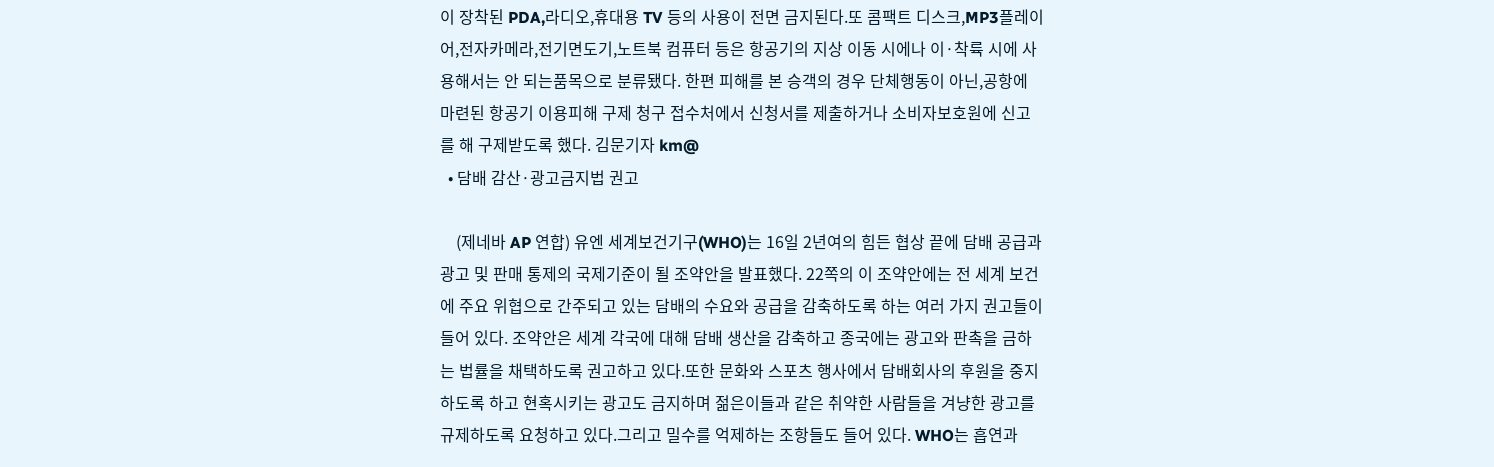이 장착된 PDA,라디오,휴대용 TV 등의 사용이 전면 금지된다.또 콤팩트 디스크,MP3플레이어,전자카메라,전기면도기,노트북 컴퓨터 등은 항공기의 지상 이동 시에나 이·착륙 시에 사용해서는 안 되는품목으로 분류됐다. 한편 피해를 본 승객의 경우 단체행동이 아닌,공항에 마련된 항공기 이용피해 구제 청구 접수처에서 신청서를 제출하거나 소비자보호원에 신고를 해 구제받도록 했다. 김문기자 km@
  • 담배 감산·광고금지법 권고

    (제네바 AP 연합) 유엔 세계보건기구(WHO)는 16일 2년여의 힘든 협상 끝에 담배 공급과 광고 및 판매 통제의 국제기준이 될 조약안을 발표했다. 22쪽의 이 조약안에는 전 세계 보건에 주요 위협으로 간주되고 있는 담배의 수요와 공급을 감축하도록 하는 여러 가지 권고들이 들어 있다. 조약안은 세계 각국에 대해 담배 생산을 감축하고 종국에는 광고와 판촉을 금하는 법률을 채택하도록 권고하고 있다.또한 문화와 스포츠 행사에서 담배회사의 후원을 중지하도록 하고 현혹시키는 광고도 금지하며 젊은이들과 같은 취약한 사람들을 겨냥한 광고를 규제하도록 요청하고 있다.그리고 밀수를 억제하는 조항들도 들어 있다. WHO는 흡연과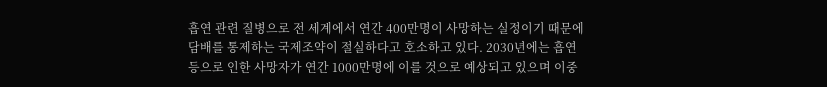흡연 관련 질병으로 전 세계에서 연간 400만명이 사망하는 실정이기 때문에 담배를 통제하는 국제조약이 절실하다고 호소하고 있다. 2030년에는 흡연 등으로 인한 사망자가 연간 1000만명에 이를 것으로 예상되고 있으며 이중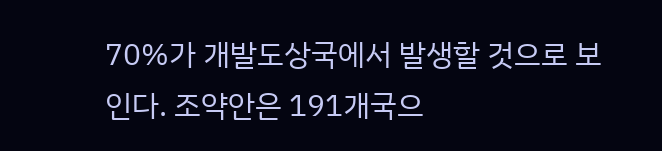70%가 개발도상국에서 발생할 것으로 보인다. 조약안은 191개국으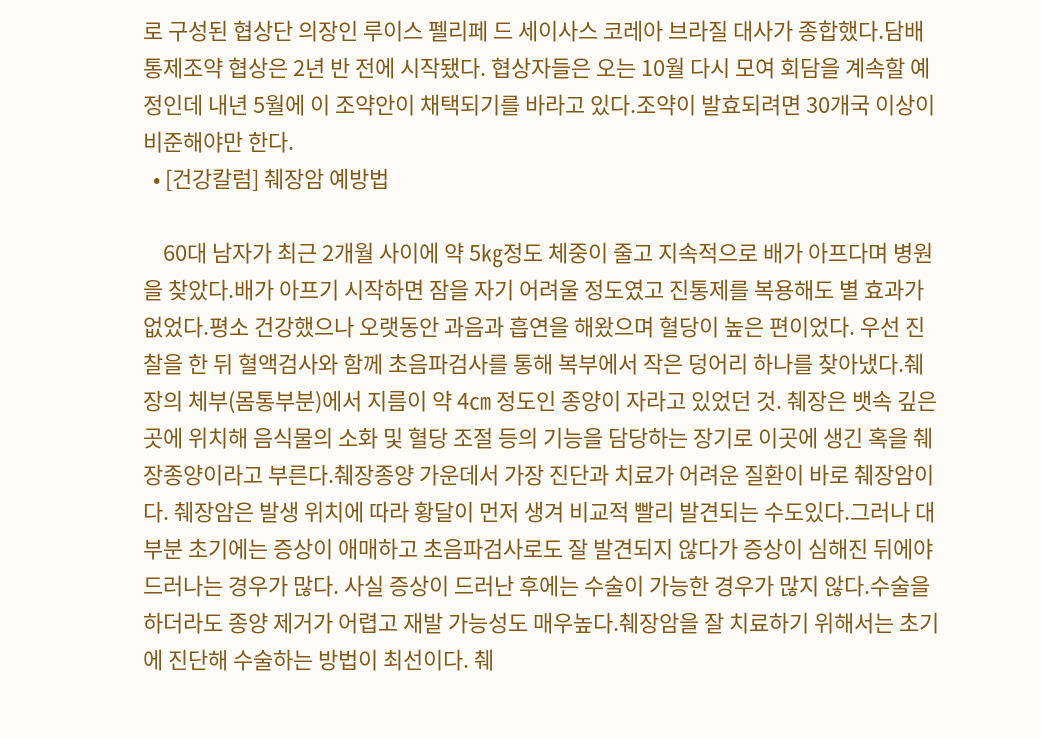로 구성된 협상단 의장인 루이스 펠리페 드 세이사스 코레아 브라질 대사가 종합했다.담배통제조약 협상은 2년 반 전에 시작됐다. 협상자들은 오는 10월 다시 모여 회담을 계속할 예정인데 내년 5월에 이 조약안이 채택되기를 바라고 있다.조약이 발효되려면 30개국 이상이 비준해야만 한다.
  • [건강칼럼] 췌장암 예방법

    60대 남자가 최근 2개월 사이에 약 5㎏정도 체중이 줄고 지속적으로 배가 아프다며 병원을 찾았다.배가 아프기 시작하면 잠을 자기 어려울 정도였고 진통제를 복용해도 별 효과가 없었다.평소 건강했으나 오랫동안 과음과 흡연을 해왔으며 혈당이 높은 편이었다. 우선 진찰을 한 뒤 혈액검사와 함께 초음파검사를 통해 복부에서 작은 덩어리 하나를 찾아냈다.췌장의 체부(몸통부분)에서 지름이 약 4㎝ 정도인 종양이 자라고 있었던 것. 췌장은 뱃속 깊은 곳에 위치해 음식물의 소화 및 혈당 조절 등의 기능을 담당하는 장기로 이곳에 생긴 혹을 췌장종양이라고 부른다.췌장종양 가운데서 가장 진단과 치료가 어려운 질환이 바로 췌장암이다. 췌장암은 발생 위치에 따라 황달이 먼저 생겨 비교적 빨리 발견되는 수도있다.그러나 대부분 초기에는 증상이 애매하고 초음파검사로도 잘 발견되지 않다가 증상이 심해진 뒤에야 드러나는 경우가 많다. 사실 증상이 드러난 후에는 수술이 가능한 경우가 많지 않다.수술을 하더라도 종양 제거가 어렵고 재발 가능성도 매우높다.췌장암을 잘 치료하기 위해서는 초기에 진단해 수술하는 방법이 최선이다. 췌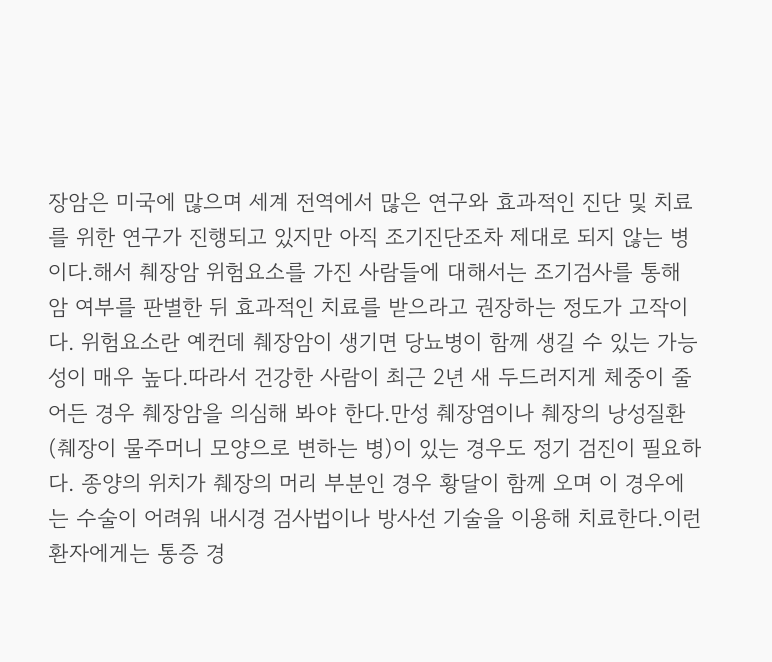장암은 미국에 많으며 세계 전역에서 많은 연구와 효과적인 진단 및 치료를 위한 연구가 진행되고 있지만 아직 조기진단조차 제대로 되지 않는 병이다.해서 췌장암 위험요소를 가진 사람들에 대해서는 조기검사를 통해 암 여부를 판별한 뒤 효과적인 치료를 받으라고 권장하는 정도가 고작이다. 위험요소란 예컨데 췌장암이 생기면 당뇨병이 함께 생길 수 있는 가능성이 매우 높다.따라서 건강한 사람이 최근 2년 새 두드러지게 체중이 줄어든 경우 췌장암을 의심해 봐야 한다.만성 췌장염이나 췌장의 낭성질환(췌장이 물주머니 모양으로 변하는 병)이 있는 경우도 정기 검진이 필요하다. 종양의 위치가 췌장의 머리 부분인 경우 황달이 함께 오며 이 경우에는 수술이 어려워 내시경 검사법이나 방사선 기술을 이용해 치료한다.이런 환자에게는 통증 경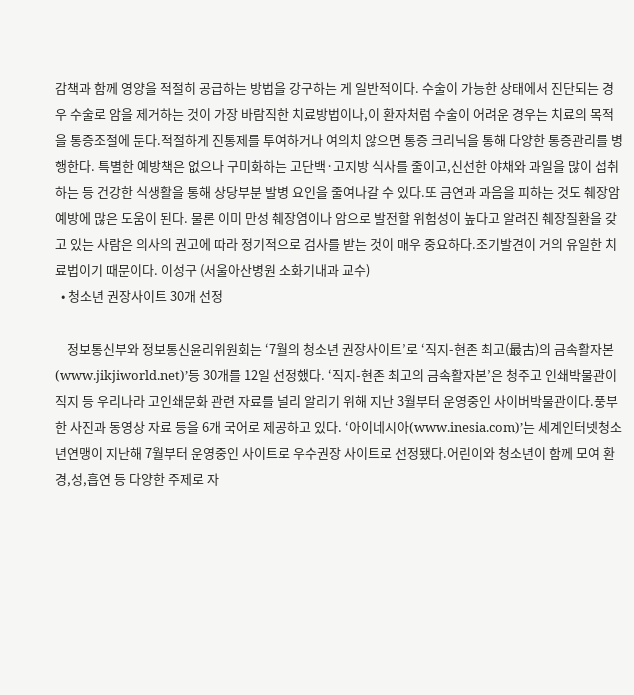감책과 함께 영양을 적절히 공급하는 방법을 강구하는 게 일반적이다. 수술이 가능한 상태에서 진단되는 경우 수술로 암을 제거하는 것이 가장 바람직한 치료방법이나,이 환자처럼 수술이 어려운 경우는 치료의 목적을 통증조절에 둔다.적절하게 진통제를 투여하거나 여의치 않으면 통증 크리닉을 통해 다양한 통증관리를 병행한다. 특별한 예방책은 없으나 구미화하는 고단백·고지방 식사를 줄이고,신선한 야채와 과일을 많이 섭취하는 등 건강한 식생활을 통해 상당부분 발병 요인을 줄여나갈 수 있다.또 금연과 과음을 피하는 것도 췌장암 예방에 많은 도움이 된다. 물론 이미 만성 췌장염이나 암으로 발전할 위험성이 높다고 알려진 췌장질환을 갖고 있는 사람은 의사의 권고에 따라 정기적으로 검사를 받는 것이 매우 중요하다.조기발견이 거의 유일한 치료법이기 때문이다. 이성구 (서울아산병원 소화기내과 교수)
  • 청소년 권장사이트 30개 선정

    정보통신부와 정보통신윤리위원회는 ‘7월의 청소년 권장사이트’로 ‘직지-현존 최고(最古)의 금속활자본(www.jikjiworld.net)’등 30개를 12일 선정했다. ‘직지-현존 최고의 금속활자본’은 청주고 인쇄박물관이 직지 등 우리나라 고인쇄문화 관련 자료를 널리 알리기 위해 지난 3월부터 운영중인 사이버박물관이다.풍부한 사진과 동영상 자료 등을 6개 국어로 제공하고 있다. ‘아이네시아(www.inesia.com)’는 세계인터넷청소년연맹이 지난해 7월부터 운영중인 사이트로 우수권장 사이트로 선정됐다.어린이와 청소년이 함께 모여 환경,성,흡연 등 다양한 주제로 자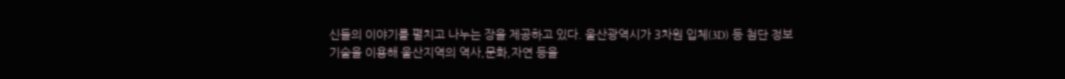신들의 이야기를 펼치고 나누는 장을 제공하고 있다. 울산광역시가 3차원 입체(3D) 등 첨단 정보기술을 이용해 울산지역의 역사,문화,자연 등을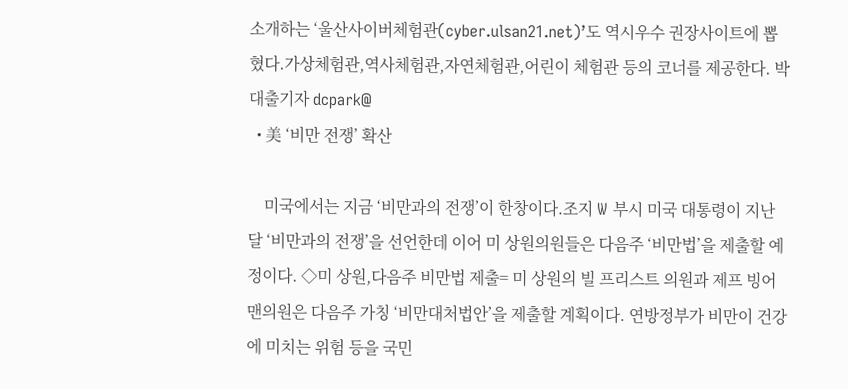소개하는 ‘울산사이버체험관(cyber.ulsan21.net)’도 역시우수 권장사이트에 뽑혔다.가상체험관,역사체험관,자연체험관,어린이 체험관 등의 코너를 제공한다. 박대출기자 dcpark@
  • 美 ‘비만 전쟁’ 확산

    미국에서는 지금 ‘비만과의 전쟁’이 한창이다.조지 W 부시 미국 대통령이 지난달 ‘비만과의 전쟁’을 선언한데 이어 미 상원의원들은 다음주 ‘비만법’을 제출할 예정이다. ◇미 상원,다음주 비만법 제출= 미 상원의 빌 프리스트 의원과 제프 빙어맨의원은 다음주 가칭 ‘비만대처법안’을 제출할 계획이다. 연방정부가 비만이 건강에 미치는 위험 등을 국민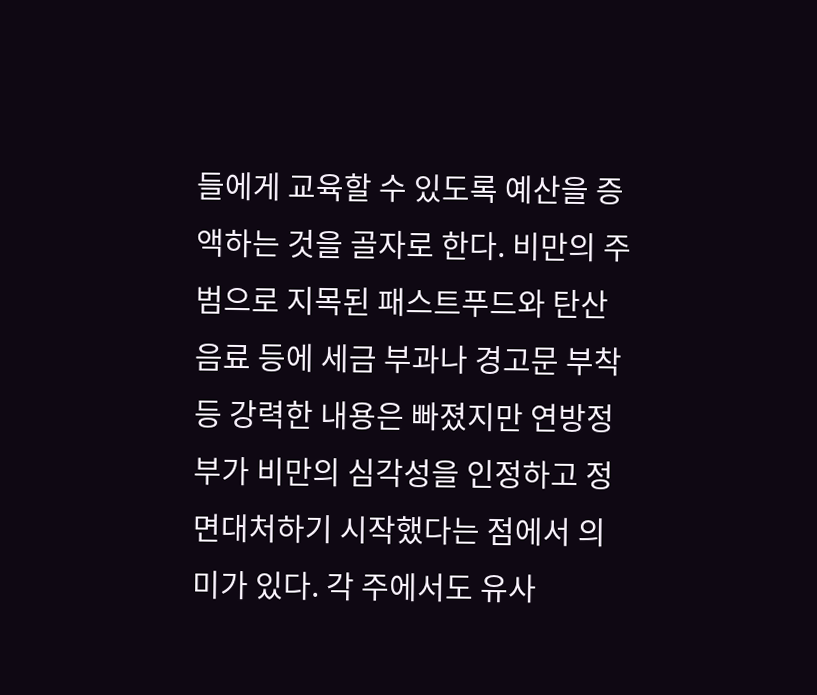들에게 교육할 수 있도록 예산을 증액하는 것을 골자로 한다. 비만의 주범으로 지목된 패스트푸드와 탄산음료 등에 세금 부과나 경고문 부착 등 강력한 내용은 빠졌지만 연방정부가 비만의 심각성을 인정하고 정면대처하기 시작했다는 점에서 의미가 있다. 각 주에서도 유사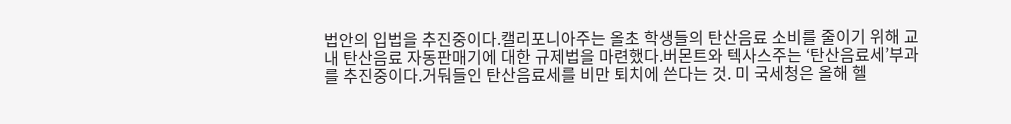법안의 입법을 추진중이다.캘리포니아주는 올초 학생들의 탄산음료 소비를 줄이기 위해 교내 탄산음료 자동판매기에 대한 규제법을 마련했다.버몬트와 텍사스주는 ‘탄산음료세’부과를 추진중이다.거둬들인 탄산음료세를 비만 퇴치에 쓴다는 것. 미 국세청은 올해 헬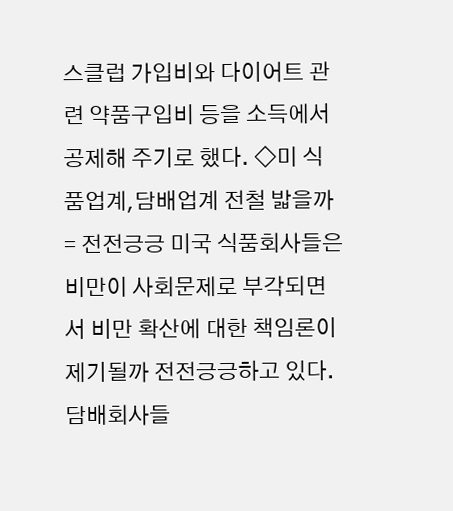스클럽 가입비와 다이어트 관련 약품구입비 등을 소득에서공제해 주기로 했다. ◇미 식품업계,담배업계 전철 밟을까= 전전긍긍 미국 식품회사들은 비만이 사회문제로 부각되면서 비만 확산에 대한 책임론이 제기될까 전전긍긍하고 있다.담배회사들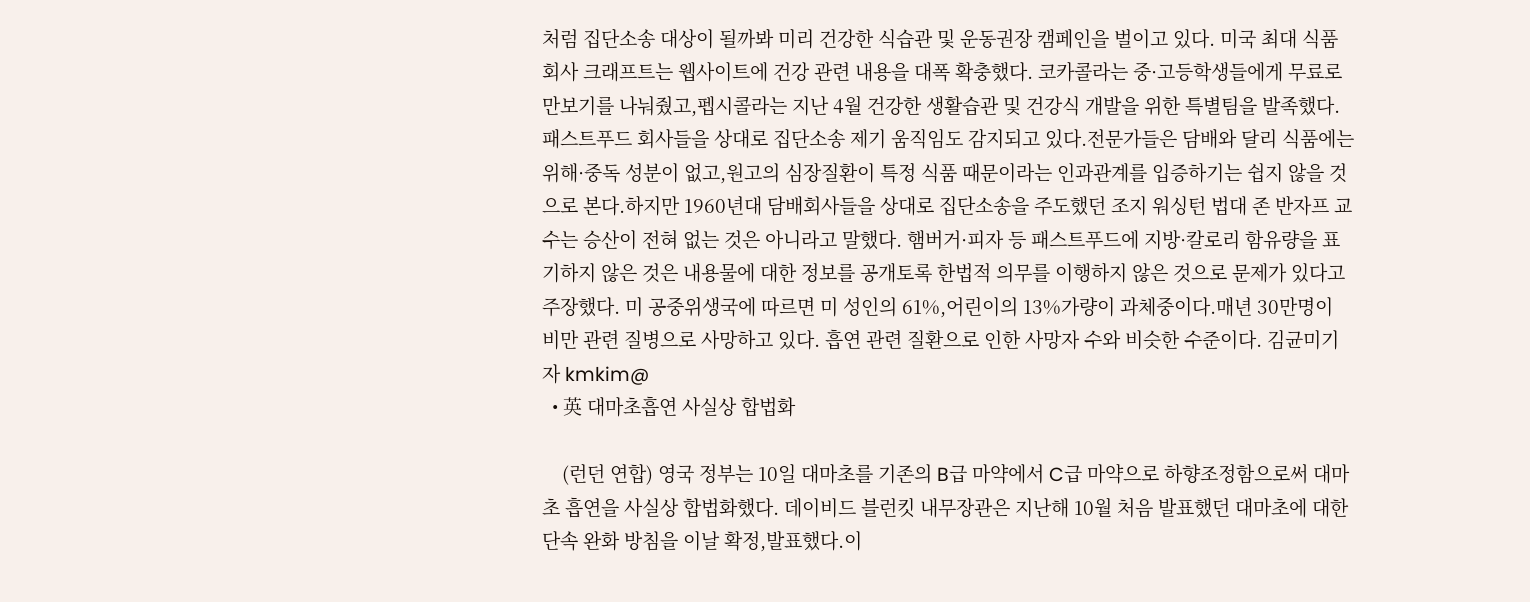처럼 집단소송 대상이 될까봐 미리 건강한 식습관 및 운동권장 캠페인을 벌이고 있다. 미국 최대 식품회사 크래프트는 웹사이트에 건강 관련 내용을 대폭 확충했다. 코카콜라는 중·고등학생들에게 무료로 만보기를 나눠줬고,펩시콜라는 지난 4월 건강한 생활습관 및 건강식 개발을 위한 특별팀을 발족했다. 패스트푸드 회사들을 상대로 집단소송 제기 움직임도 감지되고 있다.전문가들은 담배와 달리 식품에는 위해·중독 성분이 없고,원고의 심장질환이 특정 식품 때문이라는 인과관계를 입증하기는 쉽지 않을 것으로 본다.하지만 1960년대 담배회사들을 상대로 집단소송을 주도했던 조지 워싱턴 법대 존 반자프 교수는 승산이 전혀 없는 것은 아니라고 말했다. 햄버거·피자 등 패스트푸드에 지방·칼로리 함유량을 표기하지 않은 것은 내용물에 대한 정보를 공개토록 한법적 의무를 이행하지 않은 것으로 문제가 있다고 주장했다. 미 공중위생국에 따르면 미 성인의 61%,어린이의 13%가량이 과체중이다.매년 30만명이 비만 관련 질병으로 사망하고 있다. 흡연 관련 질환으로 인한 사망자 수와 비슷한 수준이다. 김균미기자 kmkim@
  • 英 대마초흡연 사실상 합법화

    (런던 연합) 영국 정부는 10일 대마초를 기존의 B급 마약에서 C급 마약으로 하향조정함으로써 대마초 흡연을 사실상 합법화했다. 데이비드 블런킷 내무장관은 지난해 10월 처음 발표했던 대마초에 대한 단속 완화 방침을 이날 확정,발표했다.이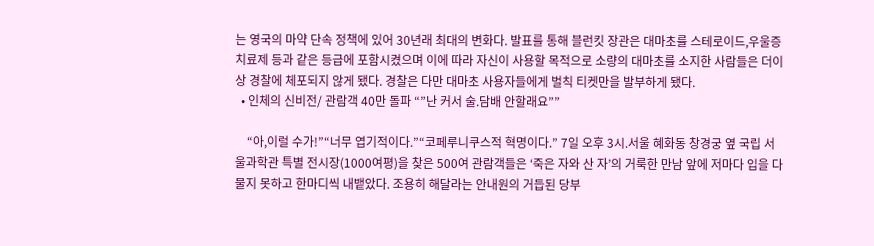는 영국의 마약 단속 정책에 있어 30년래 최대의 변화다. 발표를 통해 블런킷 장관은 대마초를 스테로이드,우울증 치료제 등과 같은 등급에 포함시켰으며 이에 따라 자신이 사용할 목적으로 소량의 대마초를 소지한 사람들은 더이상 경찰에 체포되지 않게 됐다. 경찰은 다만 대마초 사용자들에게 벌칙 티켓만을 발부하게 됐다.
  • 인체의 신비전/ 관람객 40만 돌파 “”난 커서 술.담배 안할래요””

    “아,이럴 수가!”“너무 엽기적이다.”“코페루니쿠스적 혁명이다.” 7일 오후 3시.서울 혜화동 창경궁 옆 국립 서울과학관 특별 전시장(1000여평)을 찾은 500여 관람객들은 ‘죽은 자와 산 자’의 거룩한 만남 앞에 저마다 입을 다물지 못하고 한마디씩 내뱉았다. 조용히 해달라는 안내원의 거듭된 당부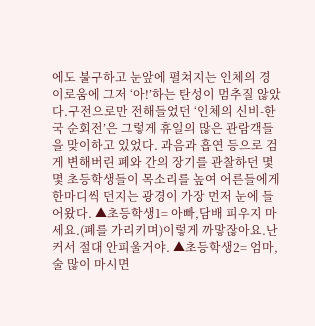에도 불구하고 눈앞에 펼쳐지는 인체의 경이로움에 그저 ‘아!’하는 탄성이 멈추질 않았다.구전으로만 전해들었던 ‘인체의 신비-한국 순회전’은 그렇게 휴일의 많은 관람객들을 맞이하고 있었다. 과음과 흡연 등으로 검게 변해버린 폐와 간의 장기를 관찰하던 몇몇 초등학생들이 목소리를 높여 어른들에게 한마디씩 던지는 광경이 가장 먼저 눈에 들어왔다. ▲초등학생1= 아빠,담배 피우지 마세요.(폐를 가리키며)이렇게 까맣잖아요.난커서 절대 안피울거야. ▲초등학생2= 엄마,술 많이 마시면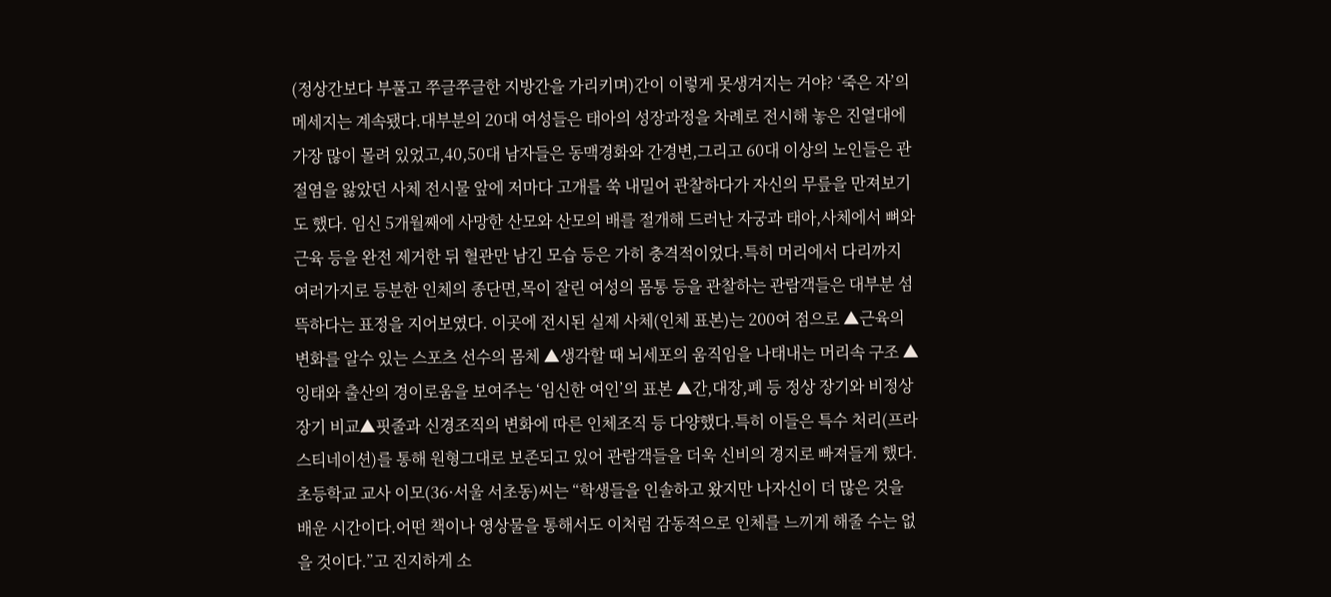(정상간보다 부풀고 쭈글쭈글한 지방간을 가리키며)간이 이렇게 못생겨지는 거야? ‘죽은 자’의 메세지는 계속됐다.대부분의 20대 여성들은 태아의 성장과정을 차례로 전시해 놓은 진열대에 가장 많이 몰려 있었고,40,50대 남자들은 동맥경화와 간경변,그리고 60대 이상의 노인들은 관절염을 앓았던 사체 전시물 앞에 저마다 고개를 쑥 내밀어 관찰하다가 자신의 무릎을 만져보기도 했다. 임신 5개월째에 사망한 산모와 산모의 배를 절개해 드러난 자궁과 태아,사체에서 뼈와 근육 등을 완전 제거한 뒤 혈관만 남긴 모습 등은 가히 충격적이었다.특히 머리에서 다리까지 여러가지로 등분한 인체의 종단면,목이 잘린 여성의 몸통 등을 관찰하는 관람객들은 대부분 섬뜩하다는 표정을 지어보였다. 이곳에 전시된 실제 사체(인체 표본)는 200여 점으로 ▲근육의 변화를 알수 있는 스포츠 선수의 몸체 ▲생각할 때 뇌세포의 움직임을 나태내는 머리속 구조 ▲잉태와 출산의 경이로움을 보여주는 ‘임신한 여인’의 표본 ▲간,대장,폐 등 정상 장기와 비정상 장기 비교▲핏줄과 신경조직의 변화에 따른 인체조직 등 다양했다.특히 이들은 특수 처리(프라스티네이션)를 통해 원형그대로 보존되고 있어 관람객들을 더욱 신비의 경지로 빠져들게 했다. 초등학교 교사 이모(36·서울 서초동)씨는 “학생들을 인솔하고 왔지만 나자신이 더 많은 것을 배운 시간이다.어떤 책이나 영상물을 통해서도 이처럼 감동적으로 인체를 느끼게 해줄 수는 없을 것이다.”고 진지하게 소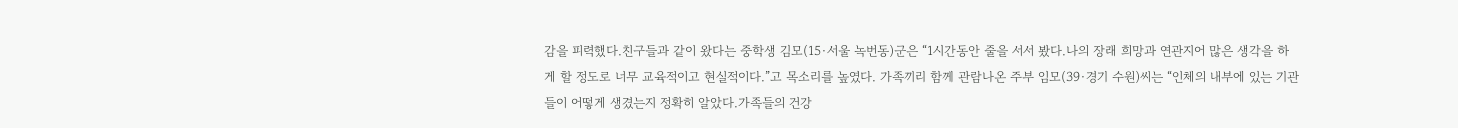감을 피력했다.친구들과 같이 왔다는 중학생 김모(15·서울 녹번동)군은 “1시간동안 줄을 서서 봤다.나의 장래 희망과 연관지어 많은 생각을 하게 할 정도로 너무 교육적이고 현실적이다.”고 목소리를 높였다. 가족끼리 함께 관람나온 주부 임모(39·경기 수원)씨는 “인체의 내부에 있는 기관들이 어떻게 생겼는지 정확히 알았다.가족들의 건강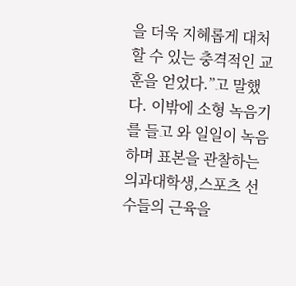을 더욱 지혜롭게 대처할 수 있는 충격적인 교훈을 얻었다.”고 말했다. 이밖에 소형 녹음기를 들고 와 일일이 녹음하며 표본을 관찰하는 의과대학생,스포츠 선수들의 근육을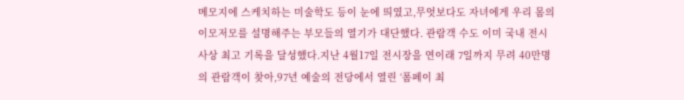메모지에 스케치하는 미술학도 등이 눈에 띄였고,무엇보다도 자녀에게 우리 몸의 이모저모를 설명해주는 부모들의 열기가 대단했다. 관람객 수도 이미 국내 전시사상 최고 기록을 달성했다.지난 4월17일 전시장을 연이래 7일까지 무려 40만명의 관람객이 찾아,97년 예술의 전당에서 열린 ‘폼페이 최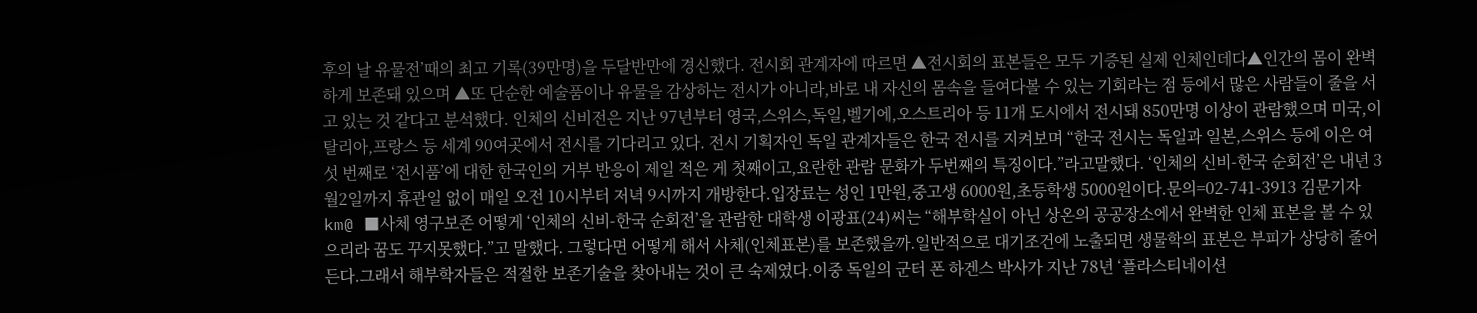후의 날 유물전’때의 최고 기록(39만명)을 두달반만에 경신했다. 전시회 관계자에 따르면 ▲전시회의 표본들은 모두 기증된 실제 인체인데다▲인간의 몸이 완벽하게 보존돼 있으며 ▲또 단순한 예술품이나 유물을 감상하는 전시가 아니라,바로 내 자신의 몸속을 들여다볼 수 있는 기회라는 점 등에서 많은 사람들이 줄을 서고 있는 것 같다고 분석했다. 인체의 신비전은 지난 97년부터 영국,스위스,독일,벨기에,오스트리아 등 11개 도시에서 전시돼 850만명 이상이 관람했으며 미국,이탈리아,프랑스 등 세계 90여곳에서 전시를 기다리고 있다. 전시 기획자인 독일 관계자들은 한국 전시를 지켜보며 “한국 전시는 독일과 일본,스위스 등에 이은 여섯 번째로 ‘전시품’에 대한 한국인의 거부 반응이 제일 적은 게 첫째이고,요란한 관람 문화가 두번째의 특징이다.”라고말했다. ‘인체의 신비-한국 순회전’은 내년 3월2일까지 휴관일 없이 매일 오전 10시부터 저녁 9시까지 개방한다.입장료는 성인 1만원,중고생 6000원,초등학생 5000원이다.문의=02-741-3913 김문기자 km@ ■사체 영구보존 어떻게 ‘인체의 신비-한국 순회전’을 관람한 대학생 이광표(24)씨는 “해부학실이 아닌 상온의 공공장소에서 완벽한 인체 표본을 볼 수 있으리라 꿈도 꾸지못했다.”고 말했다. 그렇다면 어떻게 해서 사체(인체표본)를 보존했을까.일반적으로 대기조건에 노출되면 생물학의 표본은 부피가 상당히 줄어든다.그래서 해부학자들은 적절한 보존기술을 찾아내는 것이 큰 숙제였다.이중 독일의 군터 폰 하겐스 박사가 지난 78년 ‘플라스티네이션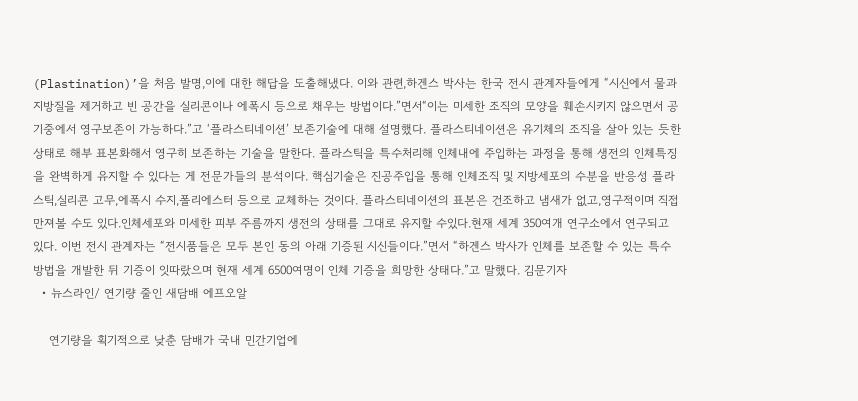(Plastination)’을 처음 발명,이에 대한 해답을 도출해냈다. 이와 관련,하겐스 박사는 한국 전시 관계자들에게 “시신에서 물과 지방질을 제거하고 빈 공간을 실리콘이나 에폭시 등으로 채우는 방법이다.”면서“이는 미세한 조직의 모양을 훼손시키지 않으면서 공기중에서 영구보존이 가능하다.”고 ‘플라스티네이션’ 보존기술에 대해 설명했다. 플라스티네이션은 유기체의 조직을 살아 있는 듯한 상태로 해부 표본화해서 영구히 보존하는 기술을 말한다. 플라스틱을 특수처리해 인체내에 주입하는 과정을 통해 생전의 인체특징을 완벽하게 유지할 수 있다는 게 전문가들의 분석이다. 핵심기술은 진공주입을 통해 인체조직 및 지방세포의 수분을 반응성 플라스틱,실리콘 고무,에폭시 수지,폴리에스터 등으로 교체하는 것이다. 플라스티네이션의 표본은 건조하고 냄새가 없고,영구적이며 직접 만져볼 수도 있다.인체세포와 미세한 피부 주름까지 생전의 상태를 그대로 유지할 수있다.현재 세계 350여개 연구소에서 연구되고 있다. 이번 전시 관계자는 “전시품들은 모두 본인 동의 아래 기증된 시신들이다.”면서 “하겐스 박사가 인체를 보존할 수 있는 특수 방법을 개발한 뒤 기증이 잇따랐으며 현재 세계 6500여명이 인체 기증을 희망한 상태다.”고 말했다. 김문기자
  • 뉴스라인/ 연기량 줄인 새담배 에프오알

    연기량을 획기적으로 낮춘 담배가 국내 민간기업에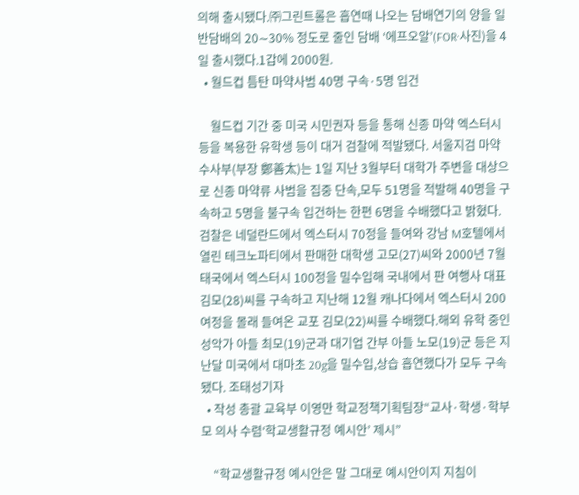의해 출시됐다.㈜그린트롤은 흡연때 나오는 담배연기의 양을 일반담배의 20∼30% 정도로 줄인 담배 ‘에프오알’(FOR·사진)을 4일 출시했다.1갑에 2000원.
  • 월드컵 틈탄 마약사범 40명 구속·5명 입건

    월드컵 기간 중 미국 시민권자 등을 통해 신종 마약 엑스터시 등을 복용한 유학생 등이 대거 검찰에 적발됐다. 서울지검 마약수사부(부장 鄭善太)는 1일 지난 3월부터 대학가 주변을 대상으로 신종 마약류 사범을 집중 단속,모두 51명을 적발해 40명을 구속하고 5명을 불구속 입건하는 한편 6명을 수배했다고 밝혔다. 검찰은 네덜란드에서 엑스터시 70정을 들여와 강남 M호텔에서 열린 테크노파티에서 판매한 대학생 고모(27)씨와 2000년 7월 태국에서 엑스터시 100정을 밀수입해 국내에서 판 여행사 대표 김모(28)씨를 구속하고 지난해 12월 캐나다에서 엑스터시 200여정을 몰래 들여온 교포 김모(22)씨를 수배했다.해외 유학 중인 성악가 아들 최모(19)군과 대기업 간부 아들 노모(19)군 등은 지난달 미국에서 대마초 20g을 밀수입,상습 흡연했다가 모두 구속됐다. 조태성기자
  • 작성 총괄 교육부 이영만 학교정책기획팀장“교사·학생·학부모 의사 수렴‘학교생활규정 예시안’ 제시”

    “학교생활규정 예시안은 말 그대로 예시안이지 지침이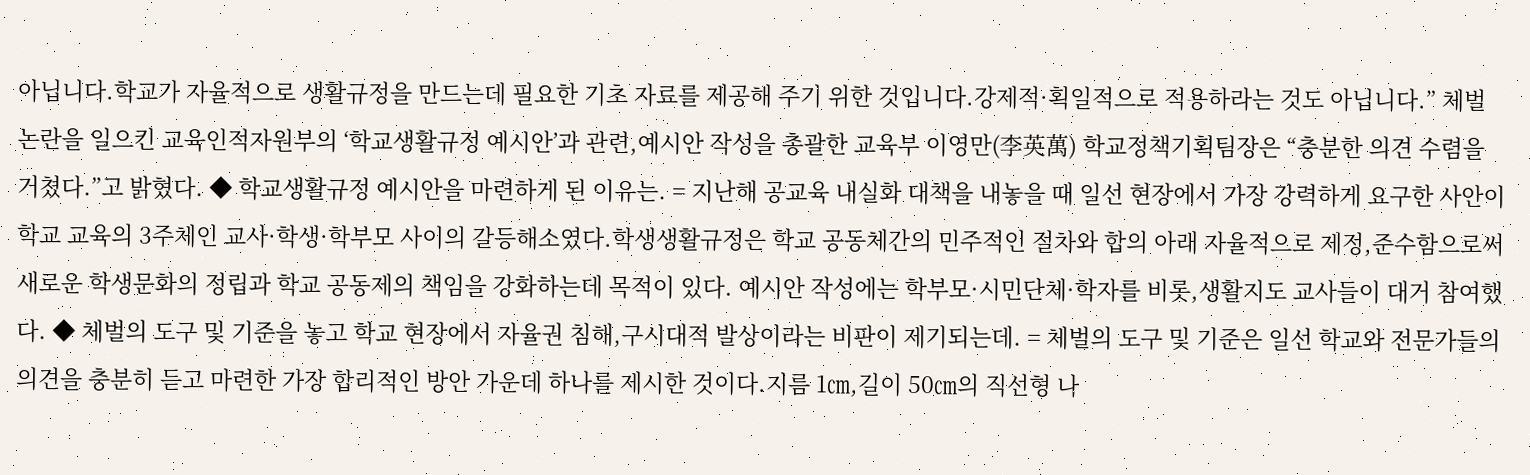아닙니다.학교가 자율적으로 생활규정을 만드는데 필요한 기초 자료를 제공해 주기 위한 것입니다.강제적·획일적으로 적용하라는 것도 아닙니다.” 체벌 논란을 일으킨 교육인적자원부의 ‘학교생활규정 예시안’과 관련,예시안 작성을 총괄한 교육부 이영만(李英萬) 학교정책기획팀장은 “충분한 의견 수렴을 거쳤다.”고 밝혔다. ◆ 학교생활규정 예시안을 마련하게 된 이유는. = 지난해 공교육 내실화 대책을 내놓을 때 일선 현장에서 가장 강력하게 요구한 사안이 학교 교육의 3주체인 교사·학생·학부모 사이의 갈등해소였다.학생생활규정은 학교 공동체간의 민주적인 절차와 합의 아래 자율적으로 제정,준수함으로써 새로운 학생문화의 정립과 학교 공동제의 책임을 강화하는데 목적이 있다. 예시안 작성에는 학부모·시민단체·학자를 비롯,생활지도 교사들이 대거 참여했다. ◆ 체벌의 도구 및 기준을 놓고 학교 현장에서 자율권 침해,구시대적 발상이라는 비판이 제기되는데. = 체벌의 도구 및 기준은 일선 학교와 전문가들의 의견을 충분히 듣고 마련한 가장 합리적인 방안 가운데 하나를 제시한 것이다.지름 1㎝,길이 50㎝의 직선형 나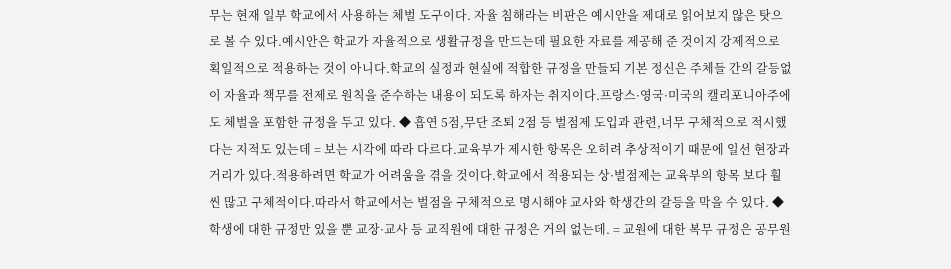무는 현재 일부 학교에서 사용하는 체벌 도구이다. 자율 침해라는 비판은 예시안을 제대로 읽어보지 않은 탓으로 볼 수 있다.예시안은 학교가 자율적으로 생활규정을 만드는데 필요한 자료를 제공해 준 것이지 강제적으로 획일적으로 적용하는 것이 아니다.학교의 실정과 현실에 적합한 규정을 만들되 기본 정신은 주체들 간의 갈등없이 자율과 책무를 전제로 원칙을 준수하는 내용이 되도록 하자는 취지이다.프랑스·영국·미국의 캘리포니아주에도 체벌을 포함한 규정을 두고 있다. ◆ 흡연 5점,무단 조퇴 2점 등 벌점제 도입과 관련,너무 구체적으로 적시했다는 지적도 있는데 = 보는 시각에 따라 다르다.교육부가 제시한 항목은 오히려 추상적이기 때문에 일선 현장과 거리가 있다.적용하려면 학교가 어려움을 겪을 것이다.학교에서 적용되는 상·벌점제는 교육부의 항목 보다 훨씬 많고 구체적이다.따라서 학교에서는 벌점을 구체적으로 명시해야 교사와 학생간의 갈등을 막을 수 있다. ◆ 학생에 대한 규정만 있을 뿐 교장·교사 등 교직원에 대한 규정은 거의 없는데. = 교원에 대한 복무 규정은 공무원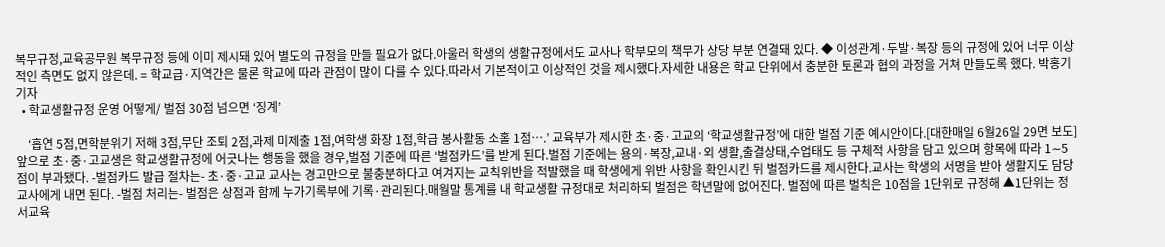복무규정,교육공무원 복무규정 등에 이미 제시돼 있어 별도의 규정을 만들 필요가 없다.아울러 학생의 생활규정에서도 교사나 학부모의 책무가 상당 부분 연결돼 있다. ◆ 이성관계·두발·복장 등의 규정에 있어 너무 이상적인 측면도 없지 않은데. = 학교급·지역간은 물론 학교에 따라 관점이 많이 다를 수 있다.따라서 기본적이고 이상적인 것을 제시했다.자세한 내용은 학교 단위에서 충분한 토론과 협의 과정을 거쳐 만들도록 했다. 박홍기기자
  • 학교생활규정 운영 어떻게/ 벌점 30점 넘으면 ‘징계’

    ‘흡연 5점,면학분위기 저해 3점,무단 조퇴 2점,과제 미제출 1점,여학생 화장 1점,학급 봉사활동 소홀 1점….’ 교육부가 제시한 초·중·고교의 ‘학교생활규정’에 대한 벌점 기준 예시안이다.[대한매일 6월26일 29면 보도] 앞으로 초·중·고교생은 학교생활규정에 어긋나는 행동을 했을 경우,벌점 기준에 따른 ‘벌점카드’를 받게 된다.벌점 기준에는 용의·복장,교내·외 생활,출결상태,수업태도 등 구체적 사항을 담고 있으며 항목에 따라 1∼5점이 부과됐다. -벌점카드 발급 절차는- 초·중·고교 교사는 경고만으로 불충분하다고 여겨지는 교칙위반을 적발했을 때 학생에게 위반 사항을 확인시킨 뒤 벌점카드를 제시한다.교사는 학생의 서명을 받아 생활지도 담당교사에게 내면 된다. -벌점 처리는- 벌점은 상점과 함께 누가기록부에 기록·관리된다.매월말 통계를 내 학교생활 규정대로 처리하되 벌점은 학년말에 없어진다. 벌점에 따른 벌칙은 10점을 1단위로 규정해 ▲1단위는 정서교육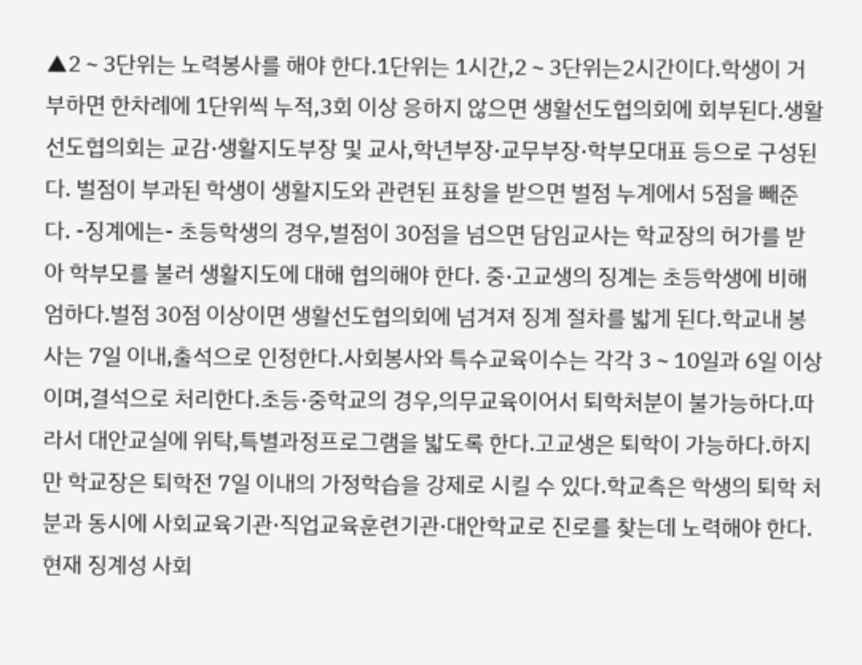▲2∼3단위는 노력봉사를 해야 한다.1단위는 1시간,2∼3단위는2시간이다.학생이 거부하면 한차례에 1단위씩 누적,3회 이상 응하지 않으면 생활선도협의회에 회부된다.생활선도협의회는 교감·생활지도부장 및 교사,학년부장·교무부장·학부모대표 등으로 구성된다. 벌점이 부과된 학생이 생활지도와 관련된 표창을 받으면 벌점 누계에서 5점을 빼준다. -징계에는- 초등학생의 경우,벌점이 30점을 넘으면 담임교사는 학교장의 허가를 받아 학부모를 불러 생활지도에 대해 협의해야 한다. 중·고교생의 징계는 초등학생에 비해 엄하다.벌점 30점 이상이면 생활선도협의회에 넘겨져 징계 절차를 밟게 된다.학교내 봉사는 7일 이내,출석으로 인정한다.사회봉사와 특수교육이수는 각각 3∼10일과 6일 이상이며,결석으로 처리한다.초등·중학교의 경우,의무교육이어서 퇴학처분이 불가능하다.따라서 대안교실에 위탁,특별과정프로그램을 밟도록 한다.고교생은 퇴학이 가능하다.하지만 학교장은 퇴학전 7일 이내의 가정학습을 강제로 시킬 수 있다.학교측은 학생의 퇴학 처분과 동시에 사회교육기관·직업교육훈련기관·대안학교로 진로를 찾는데 노력해야 한다. 현재 징계성 사회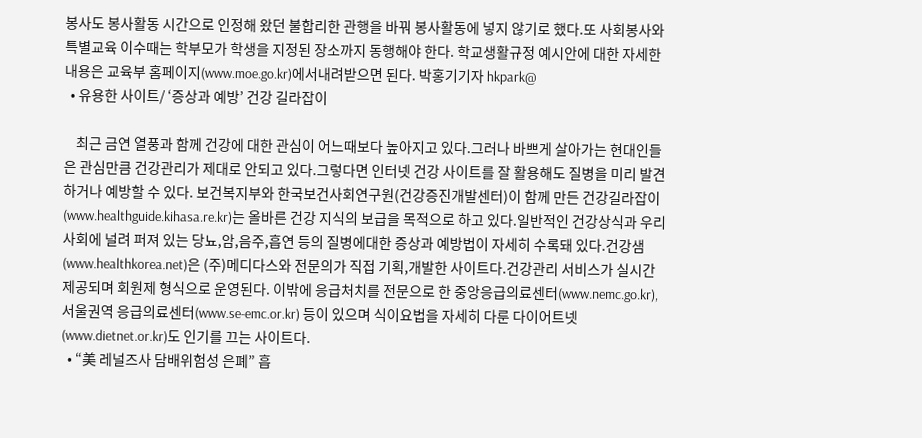봉사도 봉사활동 시간으로 인정해 왔던 불합리한 관행을 바꿔 봉사활동에 넣지 않기로 했다.또 사회봉사와 특별교육 이수때는 학부모가 학생을 지정된 장소까지 동행해야 한다. 학교생활규정 예시안에 대한 자세한 내용은 교육부 홈페이지(www.moe.go.kr)에서내려받으면 된다. 박홍기기자 hkpark@
  • 유용한 사이트/ ‘증상과 예방’ 건강 길라잡이

    최근 금연 열풍과 함께 건강에 대한 관심이 어느때보다 높아지고 있다.그러나 바쁘게 살아가는 현대인들은 관심만큼 건강관리가 제대로 안되고 있다.그렇다면 인터넷 건강 사이트를 잘 활용해도 질병을 미리 발견하거나 예방할 수 있다. 보건복지부와 한국보건사회연구원(건강증진개발센터)이 함께 만든 건강길라잡이(www.healthguide.kihasa.re.kr)는 올바른 건강 지식의 보급을 목적으로 하고 있다.일반적인 건강상식과 우리 사회에 널려 퍼져 있는 당뇨,암,음주,흡연 등의 질병에대한 증상과 예방법이 자세히 수록돼 있다.건강샘(www.healthkorea.net)은 (주)메디다스와 전문의가 직접 기획,개발한 사이트다.건강관리 서비스가 실시간 제공되며 회원제 형식으로 운영된다. 이밖에 응급처치를 전문으로 한 중앙응급의료센터(www.nemc.go.kr),서울권역 응급의료센터(www.se-emc.or.kr) 등이 있으며 식이요법을 자세히 다룬 다이어트넷(www.dietnet.or.kr)도 인기를 끄는 사이트다.
  • “美 레널즈사 담배위험성 은폐” 흡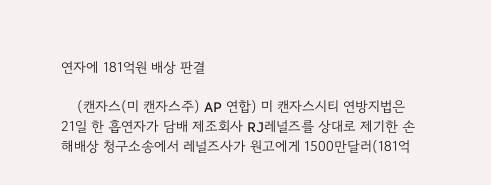연자에 181억원 배상 판결

    (캔자스(미 캔자스주) AP 연합) 미 캔자스시티 연방지법은 21일 한 흡연자가 담배 제조회사 RJ레널즈를 상대로 제기한 손해배상 청구소송에서 레널즈사가 원고에게 1500만달러(181억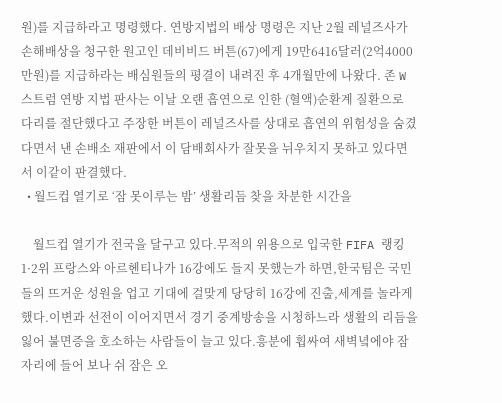원)를 지급하라고 명령했다. 연방지법의 배상 명령은 지난 2월 레널즈사가 손해배상을 청구한 원고인 데비비드 버튼(67)에게 19만6416달러(2억4000만원)를 지급하라는 배심원들의 평결이 내려진 후 4개월만에 나왔다. 존 W 스트럼 연방 지법 판사는 이날 오랜 흡연으로 인한 (혈액)순환계 질환으로 다리를 절단했다고 주장한 버튼이 레널즈사를 상대로 흡연의 위험성을 숨겼다면서 낸 손배소 재판에서 이 담배회사가 잘못을 뉘우치지 못하고 있다면서 이같이 판결했다.
  • 월드컵 열기로 ‘잠 못이루는 밤’ 생활리듬 찾을 차분한 시간을

    월드컵 열기가 전국을 달구고 있다.무적의 위용으로 입국한 FIFA 랭킹 1·2위 프랑스와 아르헨티나가 16강에도 들지 못했는가 하면,한국팀은 국민들의 뜨거운 성원을 업고 기대에 걸맞게 당당히 16강에 진출,세계를 놀라게 했다.이변과 선전이 이어지면서 경기 중계방송을 시청하느라 생활의 리듬을 잃어 불면증을 호소하는 사람들이 늘고 있다.흥분에 휩싸여 새벽녘에야 잠자리에 들어 보나 쉬 잠은 오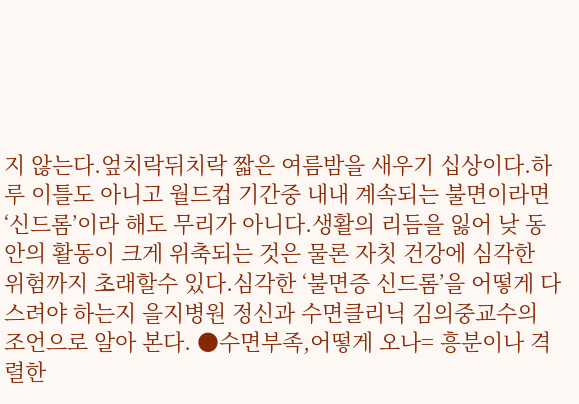지 않는다.엎치락뒤치락 짧은 여름밤을 새우기 십상이다.하루 이틀도 아니고 월드컵 기간중 내내 계속되는 불면이라면 ‘신드롬’이라 해도 무리가 아니다.생활의 리듬을 잃어 낮 동안의 활동이 크게 위축되는 것은 물론 자칫 건강에 심각한 위험까지 초래할수 있다.심각한 ‘불면증 신드롬’을 어떻게 다스려야 하는지 을지병원 정신과 수면클리닉 김의중교수의 조언으로 알아 본다. ●수면부족,어떻게 오나= 흥분이나 격렬한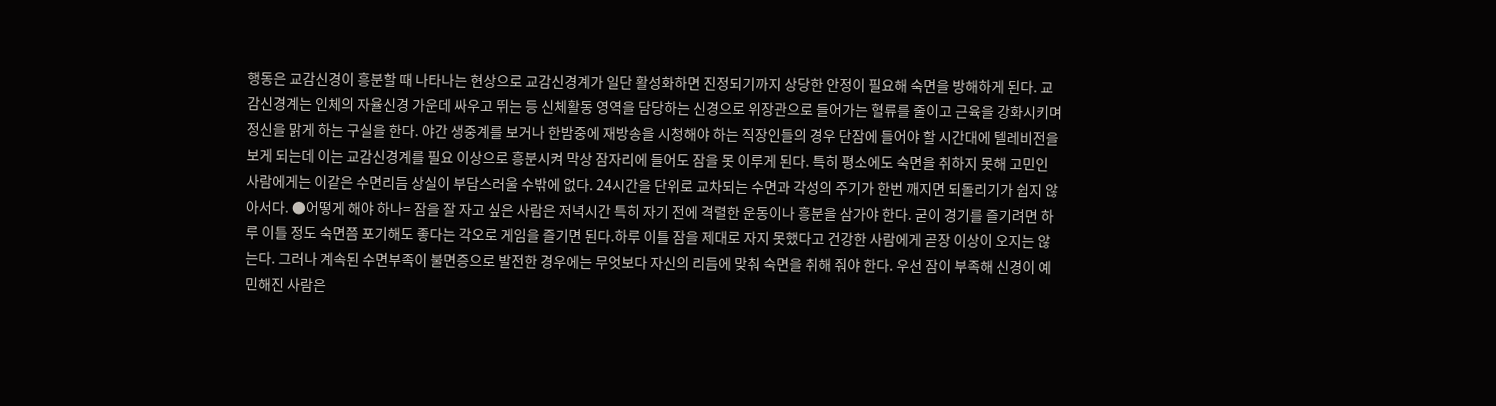행동은 교감신경이 흥분할 때 나타나는 현상으로 교감신경계가 일단 활성화하면 진정되기까지 상당한 안정이 필요해 숙면을 방해하게 된다. 교감신경계는 인체의 자율신경 가운데 싸우고 뛰는 등 신체활동 영역을 담당하는 신경으로 위장관으로 들어가는 혈류를 줄이고 근육을 강화시키며 정신을 맑게 하는 구실을 한다. 야간 생중계를 보거나 한밤중에 재방송을 시청해야 하는 직장인들의 경우 단잠에 들어야 할 시간대에 텔레비전을 보게 되는데 이는 교감신경계를 필요 이상으로 흥분시켜 막상 잠자리에 들어도 잠을 못 이루게 된다. 특히 평소에도 숙면을 취하지 못해 고민인 사람에게는 이같은 수면리듬 상실이 부담스러울 수밖에 없다. 24시간을 단위로 교차되는 수면과 각성의 주기가 한번 깨지면 되돌리기가 쉽지 않아서다. ●어떻게 해야 하나= 잠을 잘 자고 싶은 사람은 저녁시간 특히 자기 전에 격렬한 운동이나 흥분을 삼가야 한다. 굳이 경기를 즐기려면 하루 이틀 정도 숙면쯤 포기해도 좋다는 각오로 게임을 즐기면 된다.하루 이틀 잠을 제대로 자지 못했다고 건강한 사람에게 곧장 이상이 오지는 않는다. 그러나 계속된 수면부족이 불면증으로 발전한 경우에는 무엇보다 자신의 리듬에 맞춰 숙면을 취해 줘야 한다. 우선 잠이 부족해 신경이 예민해진 사람은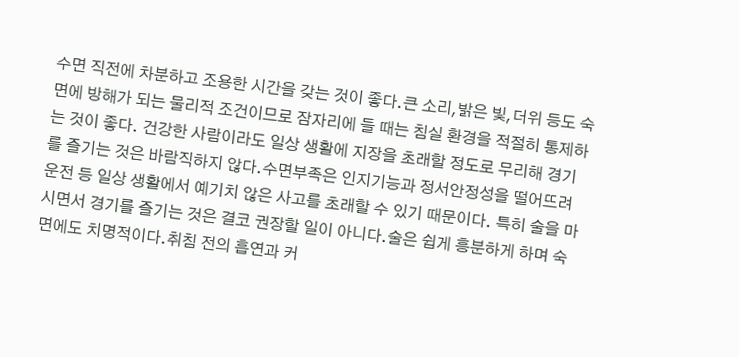수면 직전에 차분하고 조용한 시간을 갖는 것이 좋다.큰 소리,밝은 빛,더위 등도 숙면에 방해가 되는 물리적 조건이므로 잠자리에 들 때는 침실 환경을 적절히 통제하는 것이 좋다. 건강한 사람이라도 일상 생활에 지장을 초래할 정도로 무리해 경기를 즐기는 것은 바람직하지 않다.수면부족은 인지기능과 정서안정성을 떨어뜨려 운전 등 일상 생활에서 예기치 않은 사고를 초래할 수 있기 때문이다. 특히 술을 마시면서 경기를 즐기는 것은 결코 권장할 일이 아니다.술은 쉽게 흥분하게 하며 숙면에도 치명적이다.취침 전의 흡연과 커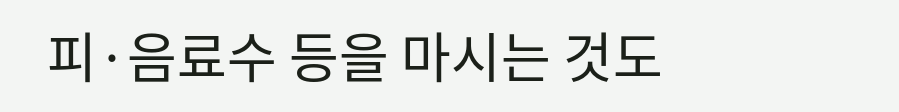피·음료수 등을 마시는 것도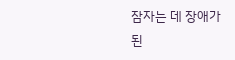잠자는 데 장애가 된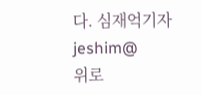다. 심재억기자 jeshim@
위로